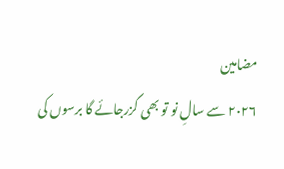مضامین
۲۰۲۶ سے سالِ نو تو بھی گزرجائے گا برسوں کی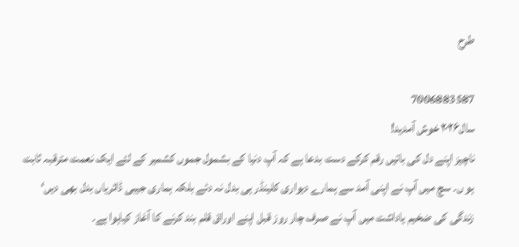طرح

7006883587
سال۲۰۲۶ خوش آمدید!
ناچیز اپنے دل کی باتیں رقم کرکے دست بدعا ہے کہ آپ دنیا کے بشمول جموں کشمیر کے لئے ایک نعمت مترقبہ ثابت ہو ں۔ سچ میں آپ نے اپنی آمد سے ہمارے دیواری کلینڈر ہی بدل نہ دئے بلکہ ہماری جیبی ڈائریاں بدل بھی دیں‘ زندگی کی ضخیم یاداشت میں آپ نے صرف چار روز قبل اپنے اوراق قلم بند کرنے کا آغاز کیاہوا ہے۔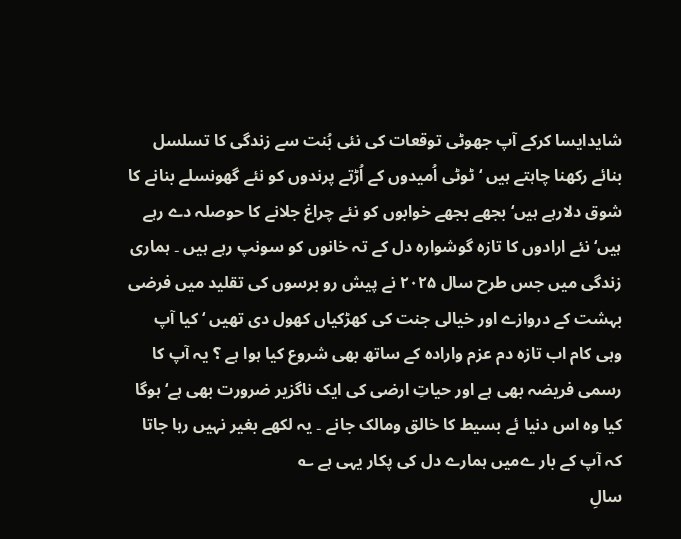شایدایسا کرکے آپ جھوٹی توقعات کی نئی بُنت سے زندگی کا تسلسل بنائے رکھنا چاہتے ہیں ‘ ٹوٹی اُمیدوں کے اُڑتے پرندوں کو نئے گھونسلے بنانے کا شوق دلارہے ہیں‘ بجھے بجھے خوابوں کو نئے چراغ جلانے کا حوصلہ دے رہے ہیں‘ نئے ارادوں کا تازہ گوشوارہ دل کے تہ خانوں کو سونپ رہے ہیں ۔ ہماری زندگی میں جس طرح سال ۲۰۲۵ نے پیش رو برسوں کی تقلید میں فرضی بہشت کے دروازے اور خیالی جنت کی کھڑکیاں کھول دی تھیں ‘ کیا آپ وہی کام اب تازہ دم عزم وارادہ کے ساتھ بھی شروع کیا ہوا ہے ؟ یہ آپ کا رسمی فریضہ بھی ہے اور حیاتِ ارضی کی ایک ناگزیر ضرورت بھی ہے‘ ہوگا کیا وہ اس دنیا ئے بسیط کا خالق ومالک جانے ۔ یہ لکھے بغیر نہیں رہا جاتا کہ آپ کے بار ےمیں ہمارے دل کی پکار یہی ہے ؎
سالِ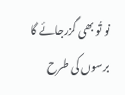نو تُو بھی گزرجائے گا برسوں کی طرح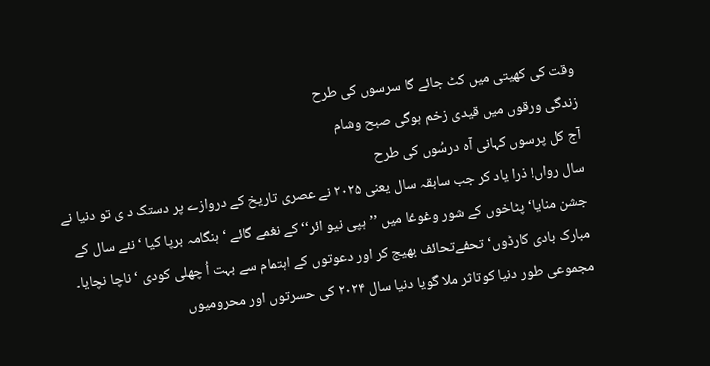وقت کی کھیتی میں کٹ جائے گا سرسوں کی طرح
زندگی ورقوں میں قیدی زخم ہوگی صبح وشام
آج کل پرسوں کہانی آہ درسُوں کی طرح
سال رواں! ذرا یاد کر جب سابقہ سال یعنی ۲۰۲۵ نے عصری تاریخ کے دروازے پر دستک د ی تو دنیا نے جشن منایا‘ پٹاخوں کے شور وغوغا میں ’’ہپی نیو ائر‘‘ کے نغمے گائے ‘ ہنگامہ برپا کیا ‘ نئے سال کے مبارک بادی کارڈوں‘ تحفےتحائف بھیج کر اور دعوتوں کے اہتمام سے بہت اُ چھلی کودی ‘ ناچا نچایا۔ مجموعی طور دنیا کوتاثر ملا گویا دنیا سال ۲۰۲۴ کی حسرتوں اور محرومیوں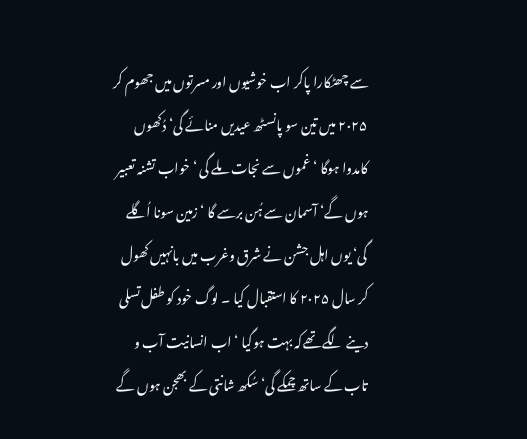سے چھٹکارا پاکر اب خوشیوں اور مسرتوں میں جھوم کر ۲۰۲۵ میں تین سو پانسٹھ عیدیں منائے گی‘ دُکھوں کامدوا ہوگا ‘ غموں سے نجات ملے گی ‘ خواب تشنہ تعبیر ہوں گے‘ آسمان سے ہُن برسے گا ‘ زمین سونا اُگلے گی‘ یوں اہل جشن نے شرق وغرب میں بانہیں کھول کر سال ۲۰۲۵ کا استقبال کیا ۔ لوگ خود کو طفل تسلی دینے لگے تھےکہ بہت ہوگیا ‘ اب انسانیت آب و تاب کے ساتھ چمکے گی‘ سُکھ شانتی کے بھجن ہوں گے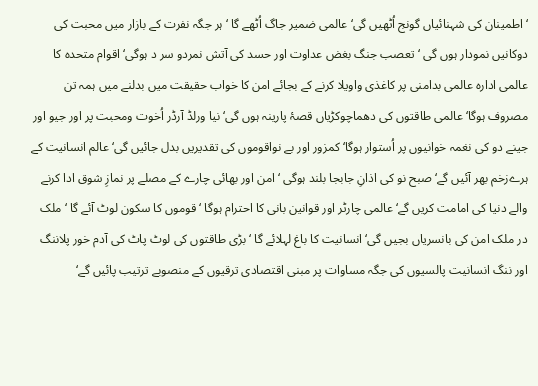‘ اطمینان کی شہنائیاں گونج اُٹھیں گی‘ عالمی ضمیر جاگ اُٹھے گا ‘ ہر جگہ نفرت کے بازار میں محبت کی دوکانیں نمودار ہوں گی ‘ تعصب جنگ بغض عداوت اور حسد کی آتش نمردو سر د ہوگی‘ اقوام متحدہ کا عالمی ادارہ عالمی بدامنی پر کاغذی واویلا کرنے کے بجائے امن کا خواب حقیقت میں بدلنے میں ہمہ تن مصروف ہوگا‘ عالمی طاقتوں کی دھماچوکڑیاں قصۂ پارینہ ہوں گی‘ نیا ورلڈ آرڈر اُخوت ومحبت پر اور جیو اور جینے دو کی نغمہ خوانیوں پر اُستوار ہوگا‘ کمزور اور بے نواقوموں کی تقدیریں بدل جائیں گی‘ عالم انسانیت کے ہرےزخم بھر آئیں گے‘ صبح نو کی اذانِ جابجا بلند ہوگی ‘ امن اور بھائی چارے کے مصلے پر نمازِ شوق ادا کرنے والے دنیا کی امامت کریں گے‘ عالمی چارٹر اور قوانین بانی کا احترام ہوگا ‘ قوموں کا سکون لوٹ آئے گا ‘ ملک در ملک امن کی بانسریاں بجیں گی‘ انسانیت کا باغ لہلائے گا ‘ بڑی طاقتوں کی لوٹ پاٹ کی آدم خور پلاننگ اور ننگ انسانیت پالسیوں کی جگہ مساوات پر مبنی اقتصادی ترقیوں کے منصوبے ترتیب پائیں گے‘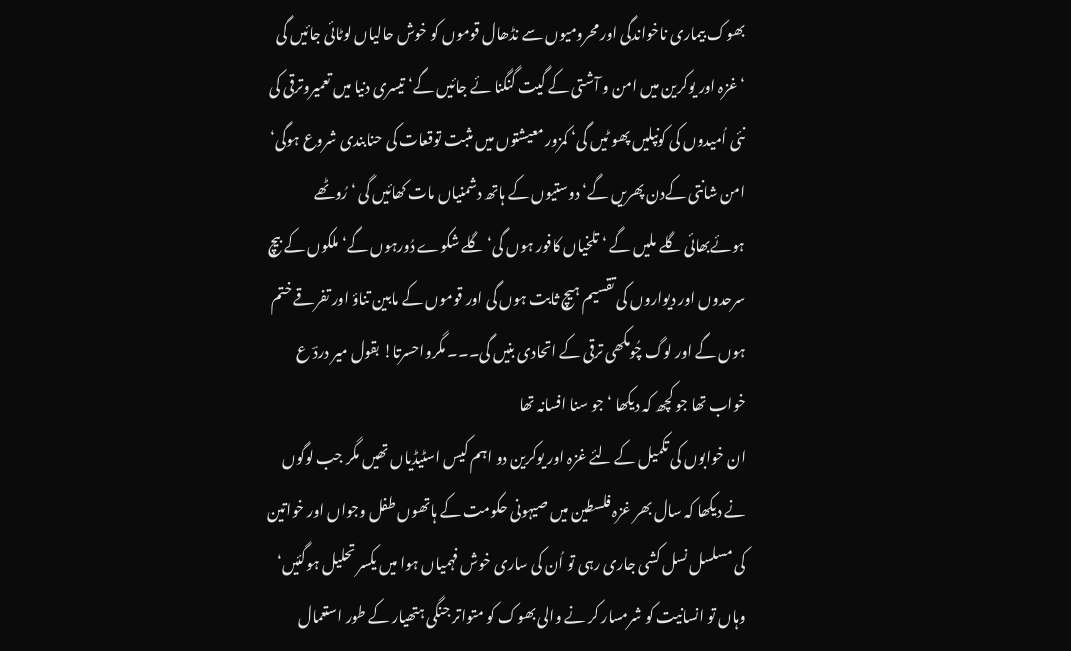بھوک بیماری ناخواندگی اور محرومیوں سے نڈھال قوموں کو خوش حالیاں لوٹائی جائیں گی ‘غزہ اور یوکرین میں امن و آشتی کے گیت گنگنا ئے جائیں گے‘ تیسری دنیا میں تعمیروترقی کی نئی اُمیدوں کی کونپلیں پھو ٹیں گی‘ کمزور معیشتوں میں مثبت توقعات کی حنابندی شروع ہوگی‘ امن شانتی کےدن پھریں گے‘ دوستیوں کے ہاتھ دشمنیاں مات کھائیں گی ‘ رُوٹھے ہوئےبھائی گلے ملیں گے ‘ تلخیاں کافور ہوں گی‘ گلے شکوے دُورہوں گے‘ ملکوں کے بیچ سرحدوں اور دیواروں کی تقسیم ہیچ ثابت ہوں گی اور قوموں کے مابین تناؤ اور تفرقے ختم ہوں گے اور لوگ چُومکھی ترقی کے اتحادی بنیں گی۔۔۔ مگرواحسرتا! بقول میر دردؔ ع
خواب تھا جو کچھ کہ دیکھا ‘جو سنا افسانہ تھا
ان خوابوں کی تکمیل کے لئے غزہ اور یوکرین دو اہم کیس اسٹیڈیاں تھیں مگر جب لوگوں نے دیکھا کہ سال بھر غزہ فلسطین میں صیہونی حکومت کے ہاتھوں طفل وجواں اور خواتین کی مسلسل نسل کشی جاری رہی تو اُن کی ساری خوش فہمیاں ہوا میں یکسر تحلیل ہوگئیں‘ وہاں تو انسانیت کو شرمسار کر نے والی بھوک کو متواتر جنگی ہتھیار کے طور استعمال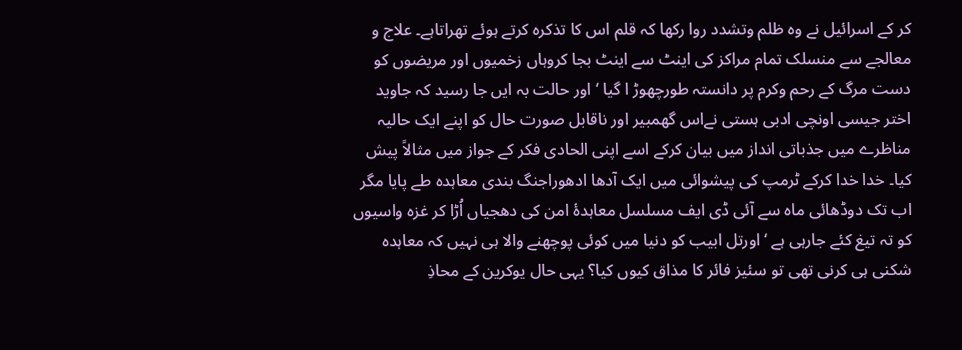کر کے اسرائیل نے وہ ظلم وتشدد روا رکھا کہ قلم اس کا تذکرہ کرتے ہوئے تھراتاہے۔ علاج و معالجے سے منسلک تمام مراکز کی اینٹ سے اینٹ بجا کروہاں زخمیوں اور مریضوں کو دست مرگ کے رحم وکرم پر دانستہ طورچھوڑ ا گیا ‘ اور حالت بہ ایں جا رسید کہ جاوید اختر جیسی اونچی ادبی ہستی نےاس گھمبیر اور ناقابل صورت حال کو اپنے ایک حالیہ مناظرے میں جذباتی انداز میں بیان کرکے اسے اپنی الحادی فکر کے جواز میں مثالاً پیش کیا۔ خدا خدا کرکے ٹرمپ کی پیشوائی میں ایک آدھا ادھوراجنگ بندی معاہدہ طے پایا مگر اب تک دوڈھائی ماہ سے آئی ڈی ایف مسلسل معاہدۂ امن کی دھجیاں اُڑا کر غزہ واسیوں کو تہ تیغ کئے جارہی ہے ‘ اورتل ابیب کو دنیا میں کوئی پوچھنے والا ہی نہیں کہ معاہدہ شکنی ہی کرنی تھی تو سئیز فائر کا مذاق کیوں کیا؟ یہی حال یوکرین کے محاذِ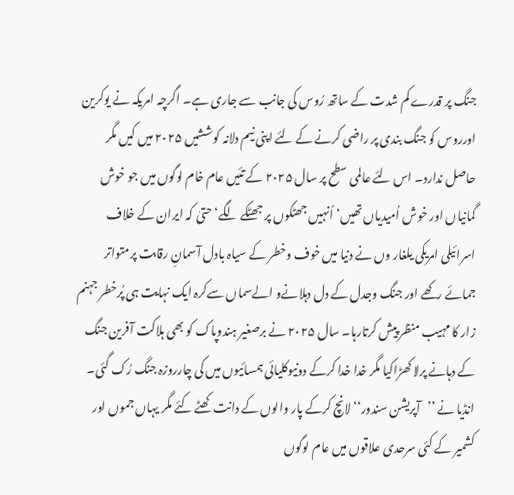جنگ پر قدرے کم شدت کے ساتھ رُوس کی جانب سے جاری ہے۔ اگرچہ امریکہ نے یوکرین اورروس کو جنگ بندی پر راضی کرنے کے لئے اپنی نیم دلانہ کوششیں ۲۰۲۵ میں کیں مگر حاصل ندارد۔ اس لئے عالمی سطح پر سال ۲۰۲۵ کے تئیں عام خام لوگوں میں جو خوش گمانیاں اور خوش اُمیدیاں تھیں‘ اُنہیں جھٹکوں پر جھٹکے لگے‘ حتیٰ کہ ایران کے خلاف اسرائیلی امریکی یلغار وں نے دنیا میں خوف وخطر کے سیاہ بادل آسمانِ رقابت پرمتواتر جمائے رکھے اور جنگ وجدل کے دل دہلانےو الےسماں سےکرہ ایک نہایت ہی پُرخطر جہنم زار کا مہیب منظر پیش کرتارہا۔ سال ۲۰۲۵ نے برصغیر ہندوپاک کو بھی ہلاکت آفرین جنگ کے دہانے پرلا کھڑاکیا مگر خدا خدا کرکے دونیوکلیائی ہمسائیوں میں کی چارروزہ جنگ رُک گئی۔ انڈیا نے ’’آپریشن سندور‘‘ لانچ کرکے پار والوں کے دانت کھٹے کئے مگر یہاں جموں اور کشمیر کے کئی سرحدی علاقوں میں عام لوگوں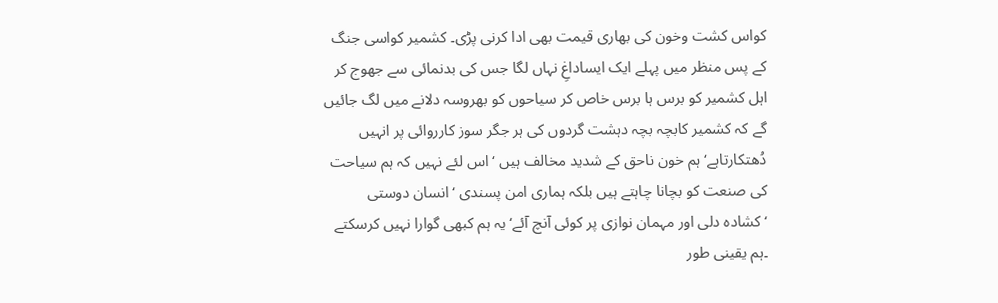کواس کشت وخون کی بھاری قیمت بھی ادا کرنی پڑی۔ کشمیر کواسی جنگ کے پس منظر میں پہلے ایک ایساداغِ نہاں لگا جس کی بدنمائی سے جھوج کر اہل کشمیر کو برس ہا برس خاص کر سیاحوں کو بھروسہ دلانے میں لگ جائیں گے کہ کشمیر کابچہ بچہ دہشت گردوں کی ہر جگر سوز کارروائی پر انہیں دُھتکارتاہے‘ ہم خون ناحق کے شدید مخالف ہیں ‘اس لئے نہیں کہ ہم سیاحت کی صنعت کو بچانا چاہتے ہیں بلکہ ہماری امن پسندی ‘ انسان دوستی ‘کشادہ دلی اور مہمان نوازی پر کوئی آنچ آئے‘ یہ ہم کبھی گوارا نہیں کرسکتے ۔ہم یقینی طور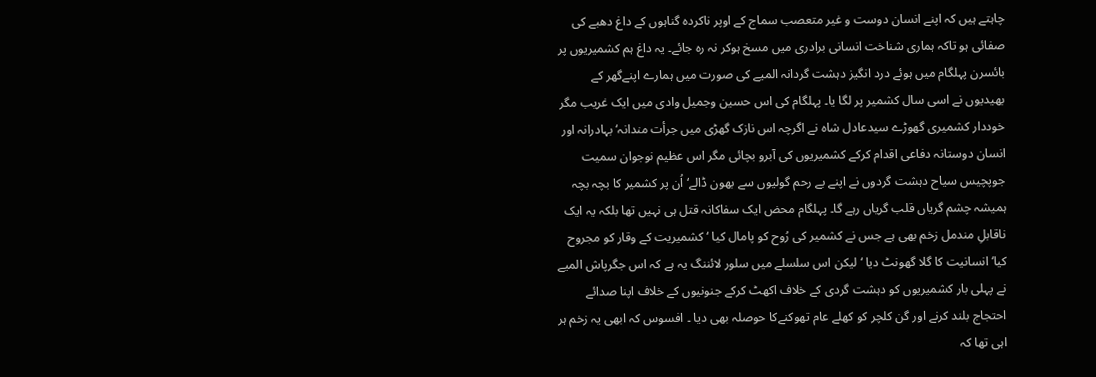چاہتے ہیں کہ اپنے انسان دوست و غیر متعصب سماج کے اوپر ناکردہ گناہوں کے داغ دھبے کی صفائی ہو تاکہ ہماری شناخت انسانی برادری میں مسخ ہوکر نہ رہ جائے۔ یہ داغ ہم کشمیریوں پر بائسرن پہلگام میں ہوئے درد انگیز دہشت گردانہ المیے کی صورت میں ہمارے اپنےگھر کے بھیدیوں نے اسی سال کشمیر پر لگا یا۔ پہلگام کی اس حسین وجمیل وادی میں ایک غریب مگر خوددار کشمیری گھوڑے سیدعادل شاہ نے اگرچہ اس نازک گھڑی میں جرأت مندانہ‘ بہادرانہ اور انسان دوستانہ دفاعی اقدام کرکے کشمیریوں کی آبرو بچائی مگر اس عظیم نوجوان سمیت جوپچیس سیاح دہشت گردوں نے اپنے بے رحم گولیوں سے بھون ڈالے‘ اُن پر کشمیر کا بچہ بچہ ہمیشہ چشم گریاں قلب گریاں رہے گا۔ پہلگام محض ایک سفاکانہ قتل ہی نہیں تھا بلکہ یہ ایک ناقابلِ مندمل زخم بھی ہے جس نے کشمیر کی رُوح کو پامال کیا ‘ کشمیریت کے وقار کو مجروح کیا‘ انسانیت کا گلا گھونٹ دیا ‘ لیکن اس سلسلے میں سلور لائننگ یہ ہے کہ اس جگرپاش المیے نے پہلی بار کشمیریوں کو دہشت گردی کے خلاف اکھٹ کرکے جنونیوں کے خلاف اپنا صدائے احتجاج بلند کرنے اور گن کلچر کو کھلے عام تھوکنےکا حوصلہ بھی دیا ۔ افسوس کہ ابھی یہ زخم ہر اہی تھا کہ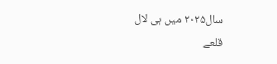سال۲۰۲۵ میں ہی لال قلعے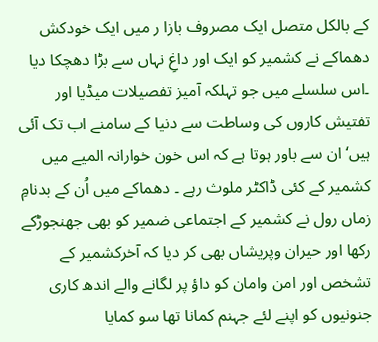کے بالکل متصل ایک مصروف بازا ر میں ایک خودکش دھماکے نے کشمیر کو ایک اور داغِ نہاں سے بڑا دھچکا دیا ۔اس سلسلے میں جو تہلکہ آمیز تفصیلات میڈیا اور تفتیش کاروں کی وساطت سے دنیا کے سامنے اب تک آئی ہیں‘ ان سے باور ہوتا ہے کہ اس خون خوارانہ المیے میں کشمیر کے کئی ڈاکٹر ملوث رہے ۔ دھماکے میں اُن کے بدنامِ زماں رول نے کشمیر کے اجتماعی ضمیر کو بھی جھنجوڑکے رکھا اور حیران وپریشاں بھی کر دیا کہ آخرکشمیر کے تشخص اور امن وامان کو داؤ پر لگانے والے اندھ کاری جنونیوں کو اپنے لئے جہنم کمانا تھا سو کمایا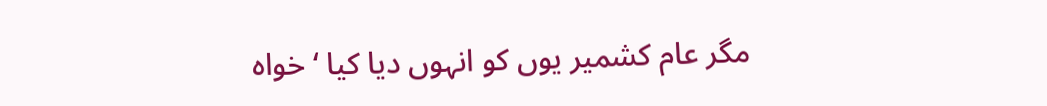مگر عام کشمیر یوں کو انہوں دیا کیا ‘ خواہ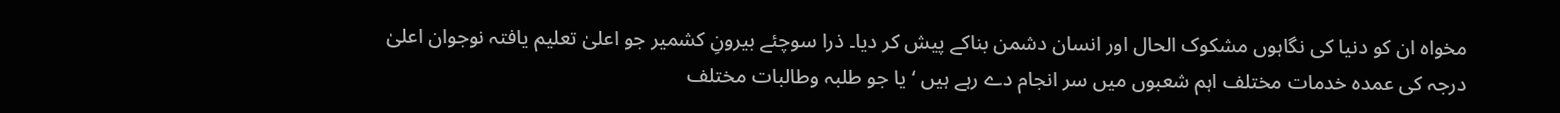مخواہ ان کو دنیا کی نگاہوں مشکوک الحال اور انسان دشمن بناکے پیش کر دیا۔ ذرا سوچئے بیرونِ کشمیر جو اعلیٰ تعلیم یافتہ نوجوان اعلیٰ درجہ کی عمدہ خدمات مختلف اہم شعبوں میں سر انجام دے رہے ہیں ‘ یا جو طلبہ وطالبات مختلف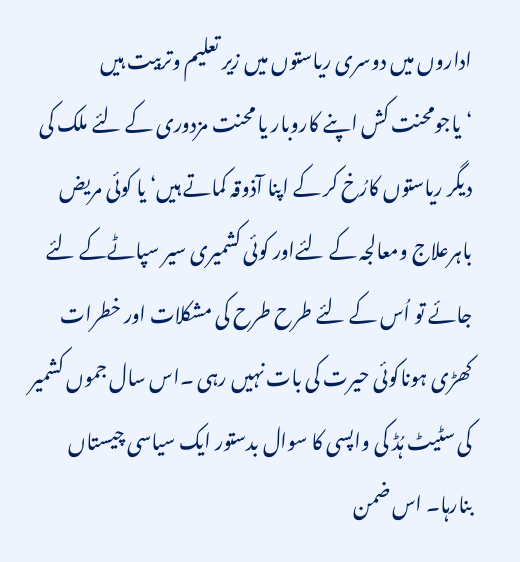اداروں میں دوسری ریاستوں میں زیر تعلیم وتربیت ہیں ‘یاجومحنت کش اپنے کاروبار یا محنت مزدوری کے لئے ملک کی دیگر ریاستوں کارُخ کر کے اپنا آذوقہ کماتے ہیں‘ یا کوئی مریض باہرعلاج ومعالجہ کے لئےاور کوئی کشمیری سیر سپاٹےکے لئے جائے تو اُس کے لئے طرح طرح کی مشکلات اور خطرات کھڑی ہوناکوئی حیرت کی بات نہیں رہی ۔اس سال جموں کشمیر کی سٹیٹ ہُڈ کی واپسی کا سوال بدستور ایک سیاسی چیستاں بنارہا۔ اس ضمن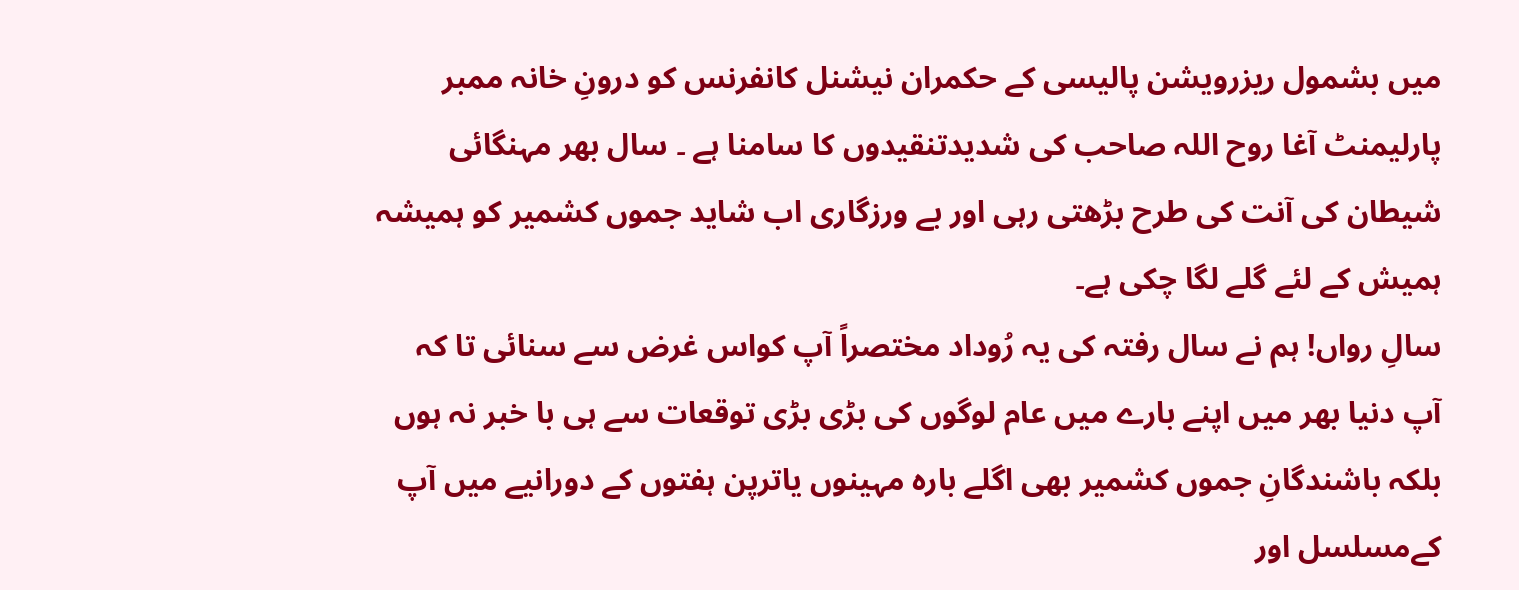میں بشمول ریزرویشن پالیسی کے حکمران نیشنل کانفرنس کو درونِ خانہ ممبر پارلیمنٹ آغا روح اللہ صاحب کی شدیدتنقیدوں کا سامنا ہے ۔ سال بھر مہنگائی شیطان کی آنت کی طرح بڑھتی رہی اور بے ورزگاری اب شاید جموں کشمیر کو ہمیشہ ہمیش کے لئے گلے لگا چکی ہے۔
سالِ رواں! ہم نے سال رفتہ کی یہ رُوداد مختصراً آپ کواس غرض سے سنائی تا کہ آپ دنیا بھر میں اپنے بارے میں عام لوگوں کی بڑی بڑی توقعات سے ہی با خبر نہ ہوں بلکہ باشندگانِ جموں کشمیر بھی اگلے بارہ مہینوں یاترپن ہفتوں کے دورانیے میں آپ کےمسلسل اور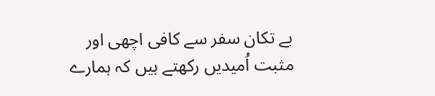بے تکان سفر سے کافی اچھی اور مثبت اُمیدیں رکھتے ہیں کہ ہمارے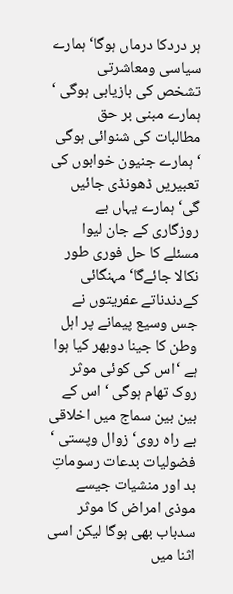ہر دردکا درماں ہوگا‘ ہمارے سیاسی ومعاشرتی تشخص کی بازیابی ہوگی ‘ ہمارے مبنی بر حق مطالبات کی شنوائی ہوگی ‘ ہمارے جنیون خوابوں کی تعبیریں ڈھونڈی جائیں گی‘ ہمارے یہاں بے روزگاری کے جان لیوا مسئلے کا حل فوری طور نکالا جائےگا‘ مہنگائی کےدندناتے عفریتوں نے جس وسیع پیمانے پر اہل وطن کا جینا دوبھر کیا ہوا ہے ‘اس کی کوئی موثر روک تھام ہوگی ‘ اس کے بین بین سماج میں اخلاقی بے راہ روی‘ زوال وپستی ‘ فضولیات بدعات رسوماتِ بد اور منشیات جیسے موذی امراض کا موثر سدباب بھی ہوگا لیکن اسی اثنا میں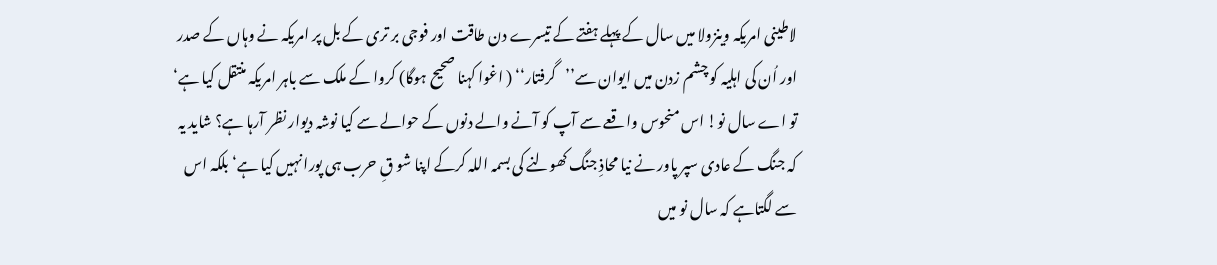لاطینی امریکہ وینزولا میں سال کے پہلے ہفتے کے تیسرے دن طاقت اور فوجی بر تری کے بل پر امریکہ نے وہاں کے صدر اور اُن کی اہلیہ کو چشم زدن میں ایوان سے’’گرفتار‘‘ ( اغوا کہنا صحیح ہوگا) کروا کے ملک سے باہر امریکہ منتقل کیا ہے‘ تو اے سال نو! اس منحوس واقعے سے آپ کو آنے والے دنوں کے حوالے سے کیا نوشہ دیوار نظر آرہا ہے؟ شاید یہ کہ جنگ کے عادی سپر پاور نے نیا محاذِ جنگ کھولنے کی بسمہ اللہ کرکے اپنا شو قِ حرب ہی پورا نہیں کیا ہے‘ بلکہ اس سے لگتاہے کہ سال نو میں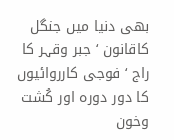بھی دنیا میں جنگل کاقانون ‘ جبر وقہر کا راج ‘ فوجی کارروائیوں کا دور دورہ اور کُشت وخون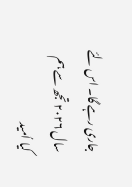جاری رہے گا۔ اس لئے سال ۲۰۲۶ تجھ سے ہم کیا اُمید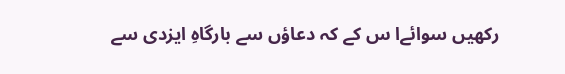رکھیں سوائےا س کے کہ دعاؤں سے بارگاہِ ایزدی سے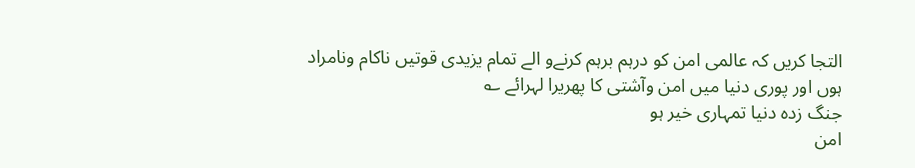التجا کریں کہ عالمی امن کو درہم برہم کرنےو الے تمام یزیدی قوتیں ناکام ونامراد ہوں اور پوری دنیا میں امن وآشتی کا پھریرا لہرائے ؎
جنگ زدہ دنیا تمہاری خیر ہو
امن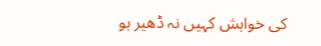کی خواہش کہیں نہ ڈھیر ہو